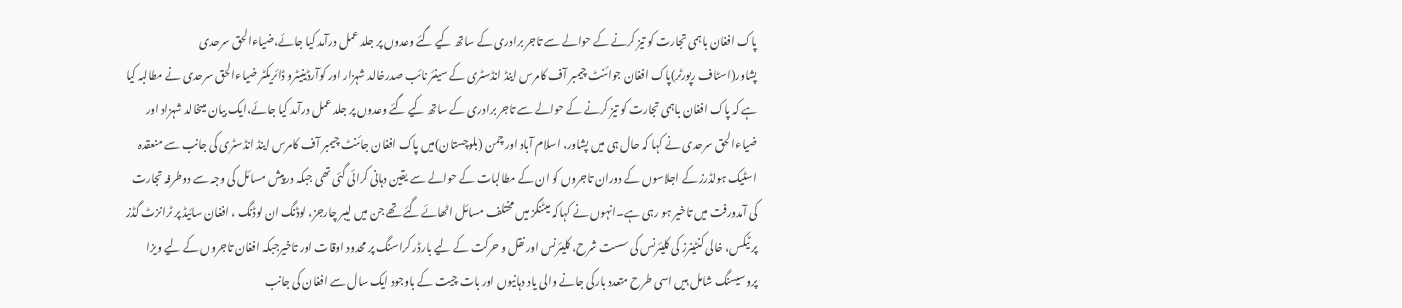پاک افغان باہمی تجارت کو تیز کرنے کے حوالے سے تاجر برادری کے ساتھ کیے گئے وعدوں پر جلد عمل درآمد کیا جائے،ضیاءالحق سرحدی
پشاور(اسٹاف رپورٹر)پاک افغان جوائنٹ چیمبر آف کامرس اینڈ انڈسٹری کے سینئر نائب صدرخالد شہزار اور کوآرڈینیٹرو ڈائریکٹر ضیاءالحق سرحدی نے مطالبہ کیا ہے کہ پاک افغان باہمی تجارت کو تیز کرنے کے حوالے سے تاجر برادری کے ساتھ کیے گئے وعدوں پر جلد عمل درآمد کیا جائے،ایک بیان میںخالد شہزاد اور ضیاءالحق سرحدی نے کہا کہ حال ہی میں پشاور، اسلام آباد اور چمن (بلوچستان)میں پاک افغان جائنٹ چیمبر آف کامرس اینڈ انڈسٹری کی جانب سے منعقدہ اسٹیک ہولڈرز کے اجلاسوں کے دوران تاجروں کو ان کے مطالبات کے حوالے سے یقین دہانی کرائی گئی تھی جبکہ درپیش مسائل کی وجہ سے دوطرفہ تجارت کی آمدورفت میں تاخیر ہو رہی ہے۔انہوں نے کہاکہ میٹنگز میں مختلف مسائل اٹھائے گئے تھے جن میں لیبر چارجز، لوڈنگ ان لوڈنگ ، افغان سائیڈ پر ٹرانزٹ گڈز پر ٹیکس، خالی کنٹینرز کی کلیئرنس کی سست شرح، کلیئرنس اور نقل و حرکت کے لیے بارڈر کراسنگ پر محدود اوقات اور تاخیرجبکہ افغان تاجروں کے لیے ویزا پروسیسنگ شامل ہیں اسی طرح متعدد بارکی جانے والی یاد دہانیوں اور بات چیت کے باوجود ایک سال سے افغان کی جانب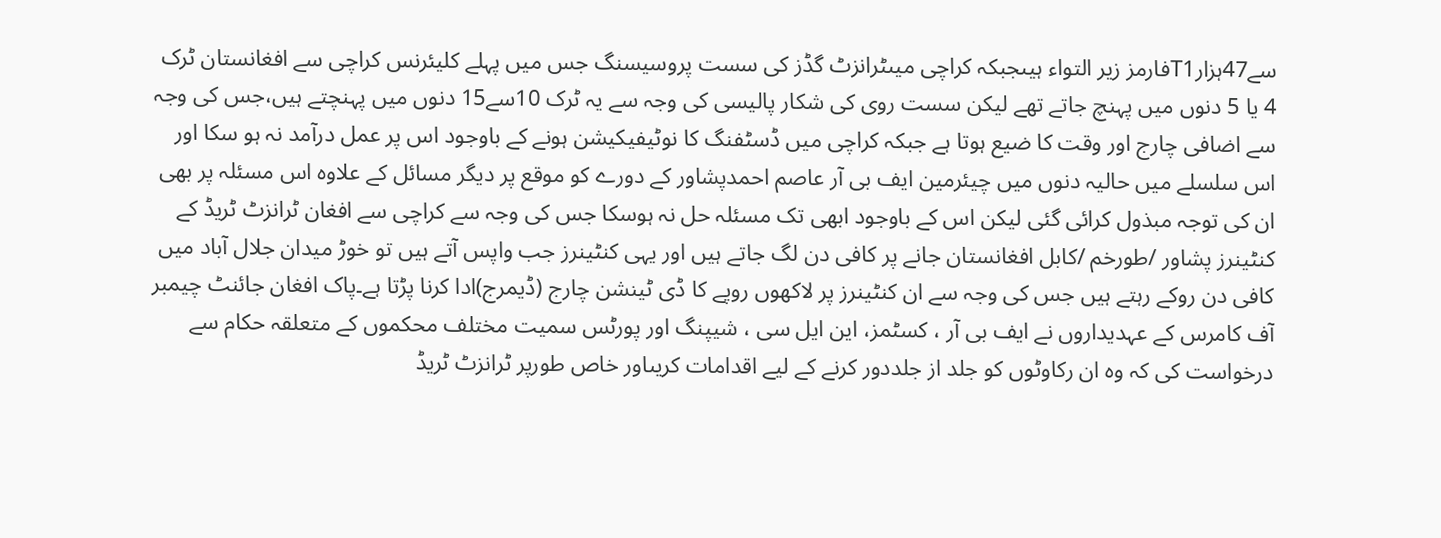سے47ہزارT1فارمز زیر التواء ہیںجبکہ کراچی میںٹرانزٹ گڈز کی سست پروسیسنگ جس میں پہلے کلیئرنس کراچی سے افغانستان ٹرک 4 یا 5 دنوں میں پہنچ جاتے تھے لیکن سست روی کی شکار پالیسی کی وجہ سے یہ ٹرک 10سے15 دنوں میں پہنچتے ہیں،جس کی وجہ سے اضافی چارج اور وقت کا ضیع ہوتا ہے جبکہ کراچی میں ڈسٹفنگ کا نوٹیفیکیشن ہونے کے باوجود اس پر عمل درآمد نہ ہو سکا اور اس سلسلے میں حالیہ دنوں میں چیئرمین ایف بی آر عاصم احمدپشاور کے دورے کو موقع پر دیگر مسائل کے علاوہ اس مسئلہ پر بھی ان کی توجہ مبذول کرائی گئی لیکن اس کے باوجود ابھی تک مسئلہ حل نہ ہوسکا جس کی وجہ سے کراچی سے افغان ٹرانزٹ ٹریڈ کے کنٹینرز پشاور /طورخم /کابل افغانستان جانے پر کافی دن لگ جاتے ہیں اور یہی کنٹینرز جب واپس آتے ہیں تو خوڑ میدان جلال آباد میں کافی دن روکے رہتے ہیں جس کی وجہ سے ان کنٹینرز پر لاکھوں روپے کا ڈی ٹینشن چارج (ڈیمرج)ادا کرنا پڑتا ہے۔پاک افغان جائنٹ چیمبر آف کامرس کے عہدیداروں نے ایف بی آر ، کسٹمز، این ایل سی ، شیپنگ اور پورٹس سمیت مختلف محکموں کے متعلقہ حکام سے درخواست کی کہ وہ ان رکاوٹوں کو جلد از جلددور کرنے کے لیے اقدامات کریںاور خاص طورپر ٹرانزٹ ٹریڈ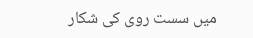میں سست روی کی شکار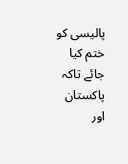پالیسی کو ختم کیا جائے تاکہ پاکستان اور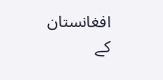افغانستان کے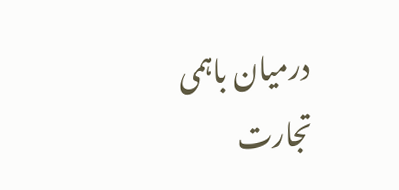درمیان باہمی تجارت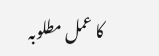کا عمل مطلوبہ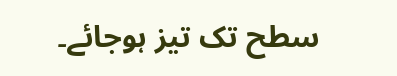سطح تک تیز ہوجائے۔